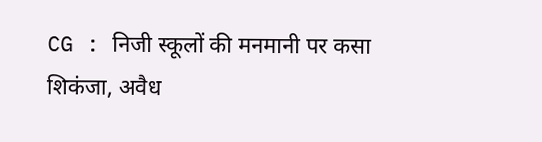CG : निजी स्कूलों की मनमानी पर कसा शिकंजा, अवैध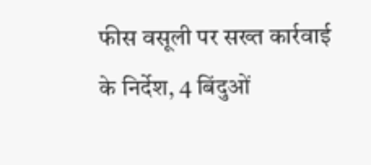फीस वसूली पर सख्त कार्रवाई के निर्देश, 4 बिंदुओं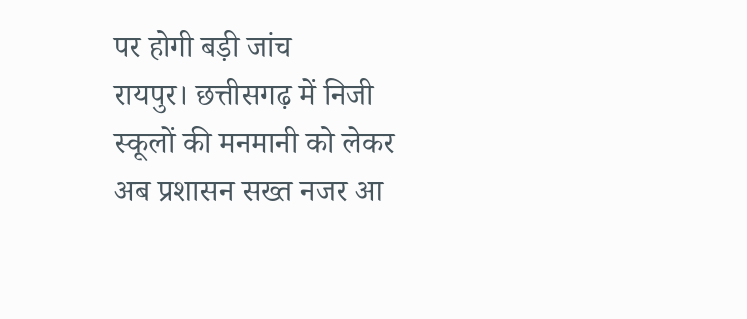पर होगी बड़ी जांच
रायपुर। छत्तीसगढ़ में निजी स्कूलों की मनमानी को लेकर अब प्रशासन सख्त नजर आ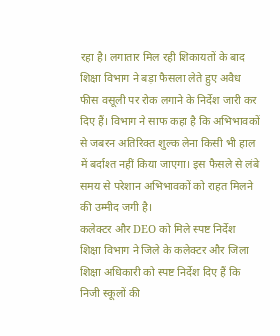रहा है। लगातार मिल रही शिकायतों के बाद शिक्षा विभाग ने बड़ा फैसला लेते हुए अवैध फीस वसूली पर रोक लगाने के निर्देश जारी कर दिए हैं। विभाग ने साफ कहा है कि अभिभावकों से जबरन अतिरिक्त शुल्क लेना किसी भी हाल में बर्दाश्त नहीं किया जाएगा। इस फैसले से लंबे समय से परेशान अभिभावकों को राहत मिलने की उम्मीद जगी है।
कलेक्टर और DEO को मिले स्पष्ट निर्देश
शिक्षा विभाग ने जिले के कलेक्टर और जिला शिक्षा अधिकारी को स्पष्ट निर्देश दिए हैं कि निजी स्कूलों की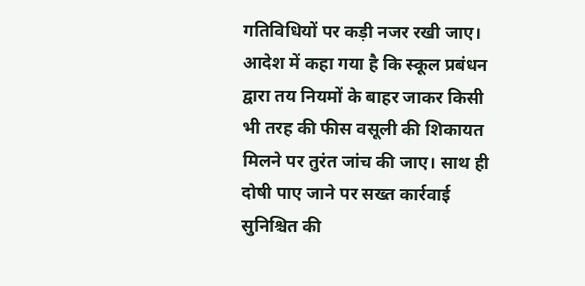गतिविधियों पर कड़ी नजर रखी जाए। आदेश में कहा गया है कि स्कूल प्रबंधन द्वारा तय नियमों के बाहर जाकर किसी भी तरह की फीस वसूली की शिकायत मिलने पर तुरंत जांच की जाए। साथ ही दोषी पाए जाने पर सख्त कार्रवाई सुनिश्चित की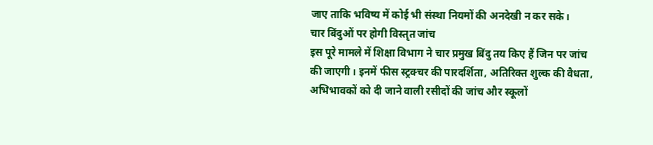जाए ताकि भविष्य में कोई भी संस्था नियमों की अनदेखी न कर सके।
चार बिंदुओं पर होगी विस्तृत जांच
इस पूरे मामले में शिक्षा विभाग ने चार प्रमुख बिंदु तय किए हैं जिन पर जांच की जाएगी। इनमें फीस स्ट्रक्चर की पारदर्शिता, अतिरिक्त शुल्क की वैधता, अभिभावकों को दी जाने वाली रसीदों की जांच और स्कूलों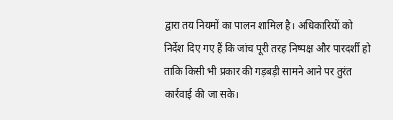द्वारा तय नियमों का पालन शामिल है। अधिकारियों को निर्देश दिए गए हैं कि जांच पूरी तरह निष्पक्ष और पारदर्शी हो ताकि किसी भी प्रकार की गड़बड़ी सामने आने पर तुरंत कार्रवाई की जा सके।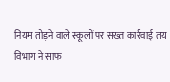नियम तोड़ने वाले स्कूलों पर सख्त कार्रवाई तय
विभाग ने साफ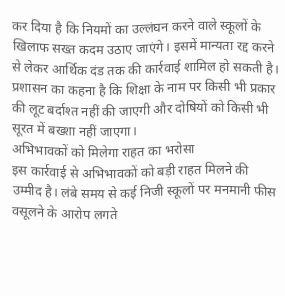कर दिया है कि नियमों का उल्लंघन करने वाले स्कूलों के खिलाफ सख्त कदम उठाए जाएंगे। इसमें मान्यता रद्द करने से लेकर आर्थिक दंड तक की कार्रवाई शामिल हो सकती है। प्रशासन का कहना है कि शिक्षा के नाम पर किसी भी प्रकार की लूट बर्दाश्त नहीं की जाएगी और दोषियों को किसी भी सूरत में बख्शा नहीं जाएगा।
अभिभावकों को मिलेगा राहत का भरोसा
इस कार्रवाई से अभिभावकों को बड़ी राहत मिलने की उम्मीद है। लंबे समय से कई निजी स्कूलों पर मनमानी फीस वसूलने के आरोप लगते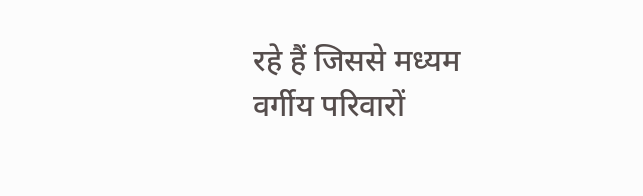रहे हैं जिससे मध्यम वर्गीय परिवारों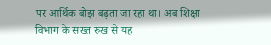पर आर्थिक बोझ बढ़ता जा रहा था। अब शिक्षा विभाग के सख्त रुख से यह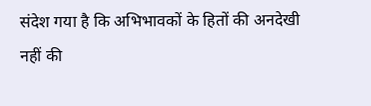संदेश गया है कि अभिभावकों के हितों की अनदेखी नहीं की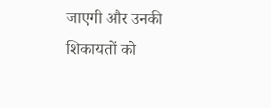जाएगी और उनकी शिकायतों को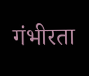गंभीरता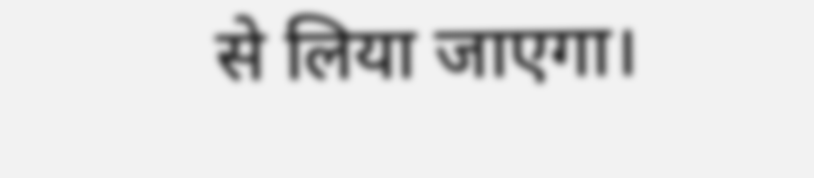से लिया जाएगा।